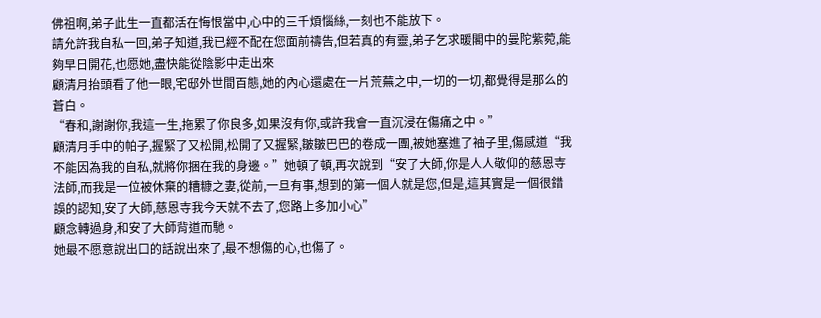佛祖啊,弟子此生一直都活在悔恨當中,心中的三千煩惱絲,一刻也不能放下。
請允許我自私一回,弟子知道,我已經不配在您面前禱告,但若真的有靈,弟子乞求暖閣中的曼陀紫菀,能夠早日開花,也愿她,盡快能從陰影中走出來
顧清月抬頭看了他一眼,宅邸外世間百態,她的內心還處在一片荒蕪之中,一切的一切,都覺得是那么的蒼白。
“春和,謝謝你,我這一生,拖累了你良多,如果沒有你,或許我會一直沉浸在傷痛之中。”
顧清月手中的帕子,握緊了又松開,松開了又握緊,皺皺巴巴的卷成一團,被她塞進了袖子里,傷感道“我不能因為我的自私,就將你捆在我的身邊。”她頓了頓,再次說到“安了大師,你是人人敬仰的慈恩寺法師,而我是一位被休棄的糟糠之妻,從前,一旦有事,想到的第一個人就是您,但是,這其實是一個很錯誤的認知,安了大師,慈恩寺我今天就不去了,您路上多加小心”
顧念轉過身,和安了大師背道而馳。
她最不愿意說出口的話說出來了,最不想傷的心,也傷了。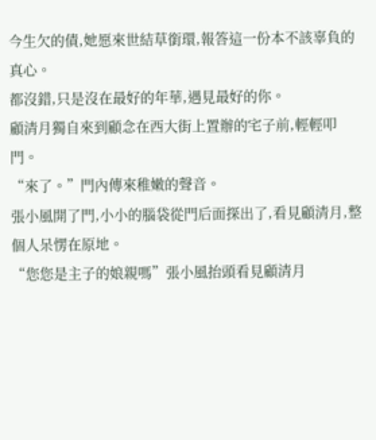今生欠的債,她愿來世結草銜環,報答這一份本不該辜負的真心。
都沒錯,只是沒在最好的年華,遇見最好的你。
顧清月獨自來到顧念在西大街上置辦的宅子前,輕輕叩門。
“來了。”門內傳來稚嫩的聲音。
張小風開了門,小小的腦袋從門后面探出了,看見顧清月,整個人呆愣在原地。
“您您是主子的娘親嗎”張小風抬頭看見顧清月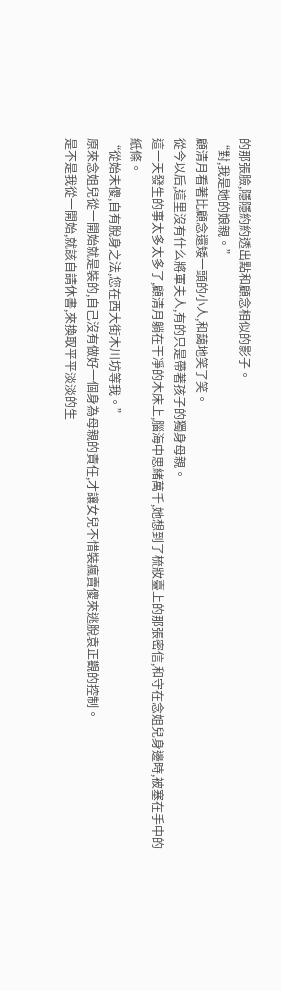的那張臉,隱隱約約透出點和顧念相似的影子。
“對,我是她的娘親。”
顧清月看著比顧念還矮一頭的小人,和藹地笑了笑。
從今以后,這里沒有什么將軍夫人,有的只是帶著孩子的獨身母親。
這一天發生的事太多太多了,顧清月躺在干凈的木床上,腦海中思緒萬千,她想到了梳妝臺上的那張密信,和守在念姐兒身邊時,被塞在手中的紙條。
“從始未傻,自有脫身之法,您在西大街木川坊等我。”
原來念姐兒從一開始就是裝的,自己沒有做好一個身為母親的責任,才讓女兒不惜裝瘋賣傻來逃脫袁正觀的控制。
是不是我從一開始,就該自請休書,來換取平平淡淡的生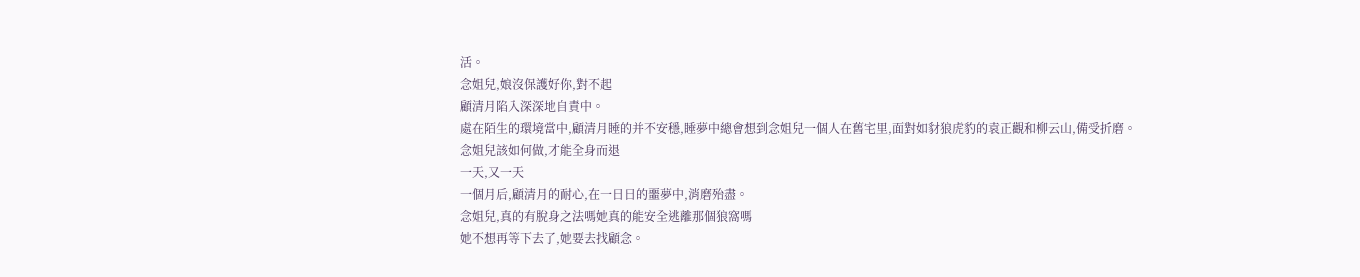活。
念姐兒,娘沒保護好你,對不起
顧清月陷入深深地自責中。
處在陌生的環境當中,顧清月睡的并不安穩,睡夢中總會想到念姐兒一個人在舊宅里,面對如豺狼虎豹的袁正觀和柳云山,備受折磨。
念姐兒該如何做,才能全身而退
一天,又一天
一個月后,顧清月的耐心,在一日日的噩夢中,消磨殆盡。
念姐兒,真的有脫身之法嗎她真的能安全逃離那個狼窩嗎
她不想再等下去了,她要去找顧念。